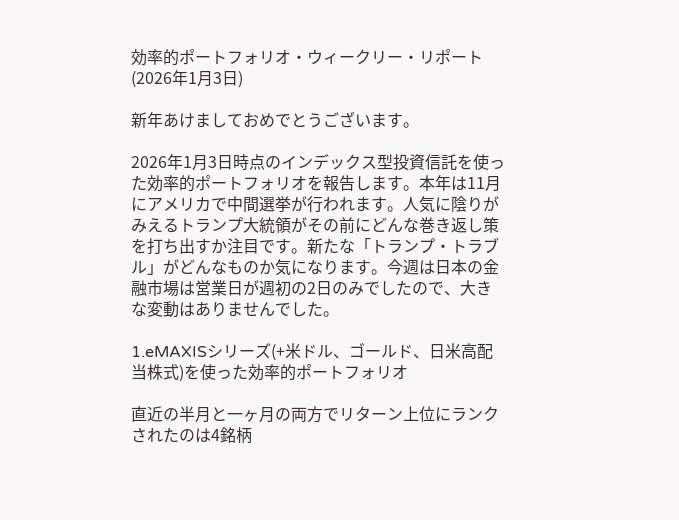効率的ポートフォリオ・ウィークリー・リポート(2026年1月3日)

新年あけましておめでとうございます。

2026年1月3日時点のインデックス型投資信託を使った効率的ポートフォリオを報告します。本年は11月にアメリカで中間選挙が行われます。人気に陰りがみえるトランプ大統領がその前にどんな巻き返し策を打ち出すか注目です。新たな「トランプ・トラブル」がどんなものか気になります。今週は日本の金融市場は営業日が週初の2日のみでしたので、大きな変動はありませんでした。

1.eMAXISシリーズ(+米ドル、ゴールド、日米高配当株式)を使った効率的ポートフォリオ

直近の半月と一ヶ月の両方でリターン上位にランクされたのは4銘柄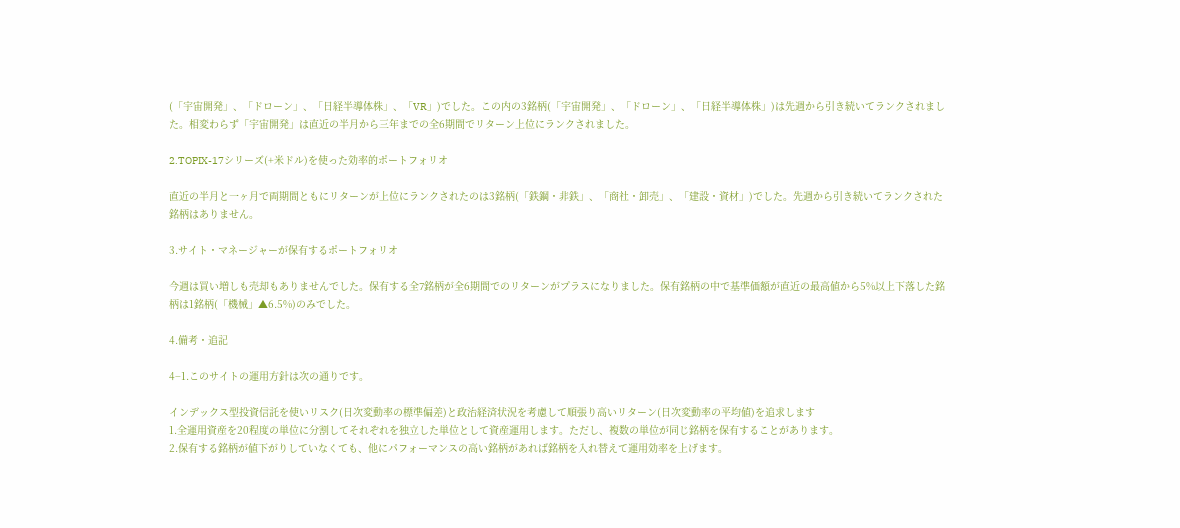(「宇宙開発」、「ドローン」、「日経半導体株」、「VR」)でした。この内の3銘柄(「宇宙開発」、「ドローン」、「日経半導体株」)は先週から引き続いてランクされました。相変わらず「宇宙開発」は直近の半月から三年までの全6期間でリターン上位にランクされました。

2.TOPIX-17シリーズ(+米ドル)を使った効率的ポートフォリオ

直近の半月と一ヶ月で両期間ともにリターンが上位にランクされたのは3銘柄(「鉄鋼・非鉄」、「商社・卸売」、「建設・資材」)でした。先週から引き続いてランクされた銘柄はありません。

3.サイト・マネージャーが保有するポートフォリオ

今週は買い増しも売却もありませんでした。保有する全7銘柄が全6期間でのリターンがプラスになりました。保有銘柄の中で基準価額が直近の最高値から5%以上下落した銘柄は1銘柄(「機械」▲6.5%)のみでした。

4.備考・追記

4−1.このサイトの運用方針は次の通りです。

インデックス型投資信託を使いリスク(日次変動率の標準偏差)と政治経済状況を考慮して順張り高いリターン(日次変動率の平均値)を追求します
1.全運用資産を20程度の単位に分割してそれぞれを独立した単位として資産運用します。ただし、複数の単位が同じ銘柄を保有することがあります。
2.保有する銘柄が値下がりしていなくても、他にパフォーマンスの高い銘柄があれば銘柄を入れ替えて運用効率を上げます。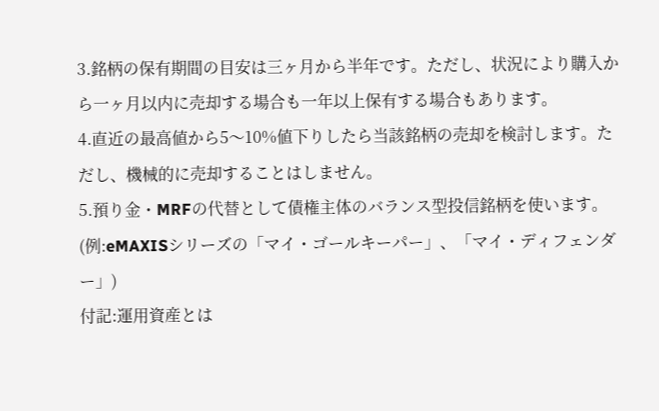3.銘柄の保有期間の目安は三ヶ月から半年です。ただし、状況により購入から一ヶ月以内に売却する場合も一年以上保有する場合もあります。
4.直近の最高値から5〜10%値下りしたら当該銘柄の売却を検討します。ただし、機械的に売却することはしません。
5.預り金・MRFの代替として債権主体のバランス型投信銘柄を使います。(例:eMAXISシリーズの「マイ・ゴールキーパー」、「マイ・ディフェンダー」)
付記:運用資産とは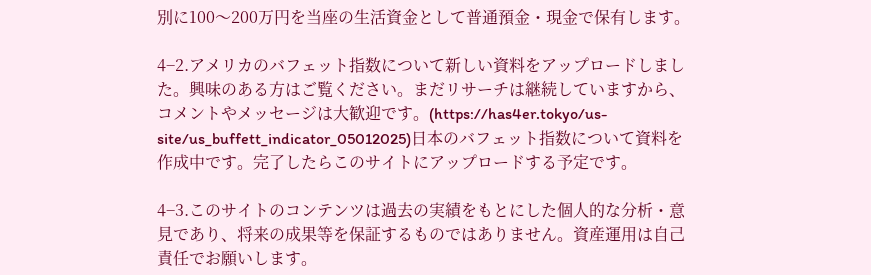別に100〜200万円を当座の生活資金として普通預金・現金で保有します。

4−2.アメリカのバフェット指数について新しい資料をアップロードしました。興味のある方はご覧ください。まだリサーチは継続していますから、コメントやメッセージは大歓迎です。(https://has4er.tokyo/us-site/us_buffett_indicator_05012025)日本のバフェット指数について資料を作成中です。完了したらこのサイトにアップロードする予定です。

4−3.このサイトのコンテンツは過去の実績をもとにした個人的な分析・意見であり、将来の成果等を保証するものではありません。資産運用は自己責任でお願いします。